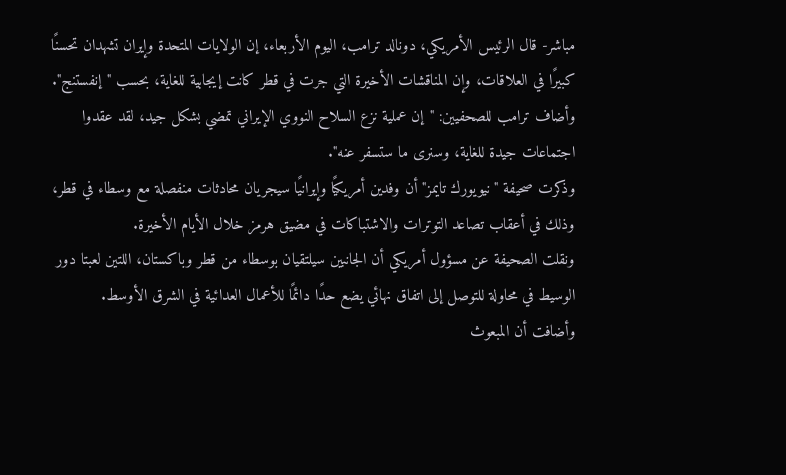مباشر- قال الرئيس الأمريكي، دونالد ترامب، اليوم الأربعاء، إن الولايات المتحدة وإيران تشهدان تحسنًا كبيرًا في العلاقات، وإن المناقشات الأخيرة التي جرت في قطر كانت إيجابية للغاية، بحسب "إنفستنج".
وأضاف ترامب للصحفيين: "إن عملية نزع السلاح النووي الإيراني تمضي بشكل جيد، لقد عقدوا اجتماعات جيدة للغاية، وسنرى ما ستسفر عنه".
وذكرت صحيفة "نيويورك تايمز" أن وفدين أمريكيًا وإيرانيًا سيجريان محادثات منفصلة مع وسطاء في قطر، وذلك في أعقاب تصاعد التوترات والاشتباكات في مضيق هرمز خلال الأيام الأخيرة.
ونقلت الصحيفة عن مسؤول أمريكي أن الجانبين سيلتقيان بوسطاء من قطر وباكستان، اللتين لعبتا دور الوسيط في محاولة للتوصل إلى اتفاق نهائي يضع حدًا دائمًا للأعمال العدائية في الشرق الأوسط.
وأضافت أن المبعوث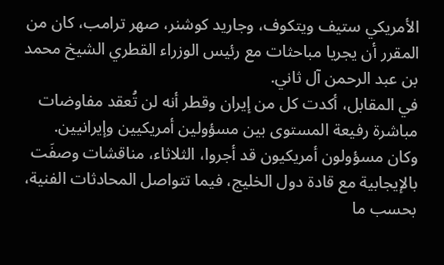الأمريكي ستيف ويتكوف، وجاريد كوشنر، صهر ترامب، كان من المقرر أن يجريا مباحثات مع رئيس الوزراء القطري الشيخ محمد بن عبد الرحمن آل ثاني.
في المقابل، أكدت كل من إيران وقطر أنه لن تُعقد مفاوضات مباشرة رفيعة المستوى بين مسؤولين أمريكيين وإيرانيين.
وكان مسؤولون أمريكيون قد أجروا، الثلاثاء، مناقشات وصفَت بالإيجابية مع قادة دول الخليج، فيما تتواصل المحادثات الفنية، بحسب ما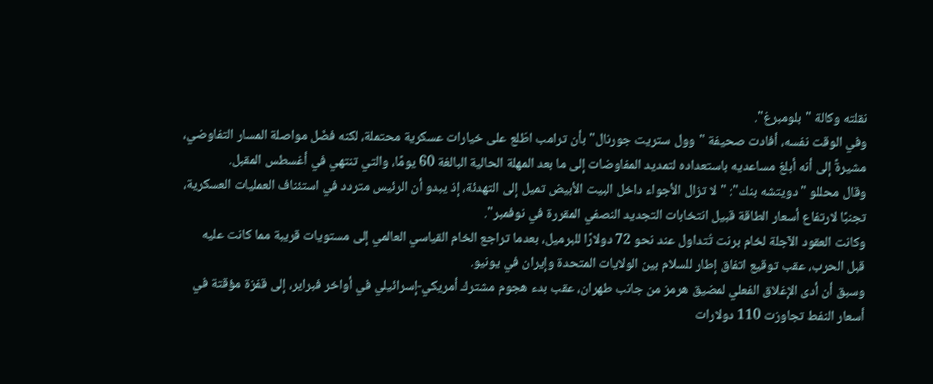نقلته وكالة "بلومبرغ".
وفي الوقت نفسه، أفادت صحيفة "وول ستريت جورنال" بأن ترامب اطّلع على خيارات عسكرية محتملة، لكنه فضّل مواصلة المسار التفاوضي، مشيرةً إلى أنه أبلغ مساعديه باستعداده لتمديد المفاوضات إلى ما بعد المهلة الحالية البالغة 60 يومًا، والتي تنتهي في أغسطس المقبل.
وقال محللو "دويتشه بنك": "لا تزال الأجواء داخل البيت الأبيض تميل إلى التهدئة، إذ يبدو أن الرئيس متردد في استئناف العمليات العسكرية، تجنبًا لارتفاع أسعار الطاقة قبيل انتخابات التجديد النصفي المقررة في نوفمبر".
وكانت العقود الآجلة لخام برنت تُتداول عند نحو 72 دولارًا للبرميل، بعدما تراجع الخام القياسي العالمي إلى مستويات قريبة مما كانت عليه قبل الحرب، عقب توقيع اتفاق إطار للسلام بين الولايات المتحدة وإيران في يونيو.
وسبق أن أدى الإغلاق الفعلي لمضيق هرمز من جانب طهران، عقب بدء هجوم مشترك أمريكي-إسرائيلي في أواخر فبراير، إلى قفزة مؤقتة في أسعار النفط تجاوزت 110 دولارات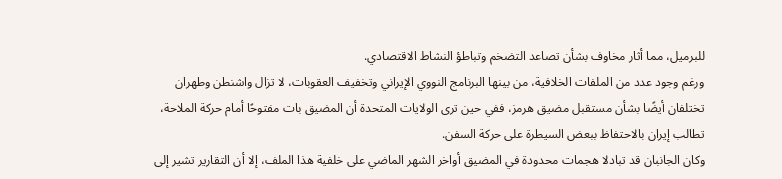للبرميل، مما أثار مخاوف بشأن تصاعد التضخم وتباطؤ النشاط الاقتصادي.
ورغم وجود عدد من الملفات الخلافية، من بينها البرنامج النووي الإيراني وتخفيف العقوبات، لا تزال واشنطن وطهران تختلفان أيضًا بشأن مستقبل مضيق هرمز، ففي حين ترى الولايات المتحدة أن المضيق بات مفتوحًا أمام حركة الملاحة، تطالب إيران بالاحتفاظ ببعض السيطرة على حركة السفن.
وكان الجانبان قد تبادلا هجمات محدودة في المضيق أواخر الشهر الماضي على خلفية هذا الملف، إلا أن التقارير تشير إلى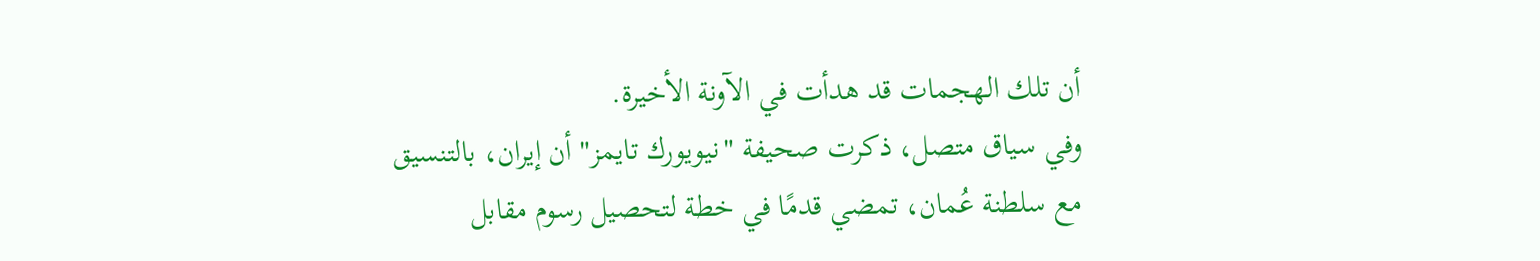أن تلك الهجمات قد هدأت في الآونة الأخيرة.
وفي سياق متصل، ذكرت صحيفة "نيويورك تايمز" أن إيران، بالتنسيق مع سلطنة عُمان، تمضي قدمًا في خطة لتحصيل رسوم مقابل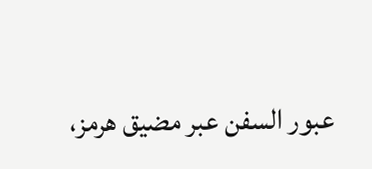عبور السفن عبر مضيق هرمز،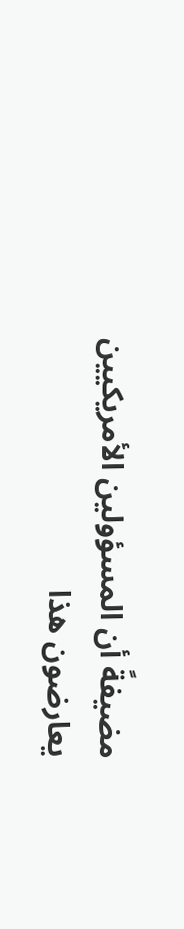مضيفةً أن المسؤولين الأمريكيين يعارضون هذا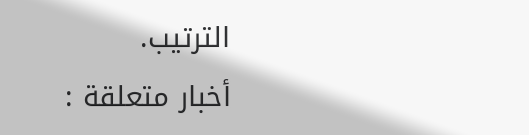الترتيب.
أخبار متعلقة :